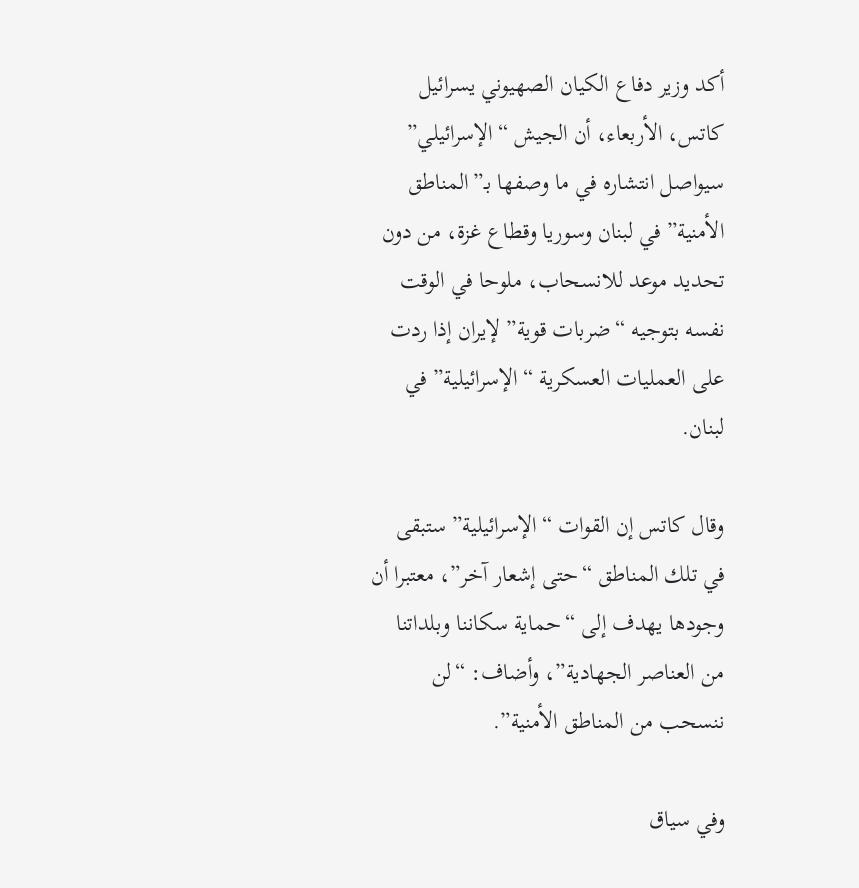أكد وزير دفاع الكيان الصهيوني يسرائيل كاتس، الأربعاء، أن الجيش “الإسرائيلي” سيواصل انتشاره في ما وصفها بـ”المناطق الأمنية” في لبنان وسوريا وقطاع غزة، من دون تحديد موعد للانسحاب، ملوحا في الوقت نفسه بتوجيه “ضربات قوية” لإيران إذا ردت على العمليات العسكرية “الإسرائيلية” في لبنان.

وقال كاتس إن القوات “الإسرائيلية” ستبقى في تلك المناطق “حتى إشعار آخر”، معتبرا أن وجودها يهدف إلى “حماية سكاننا وبلداتنا من العناصر الجهادية”، وأضاف: “لن ننسحب من المناطق الأمنية”.

وفي سياق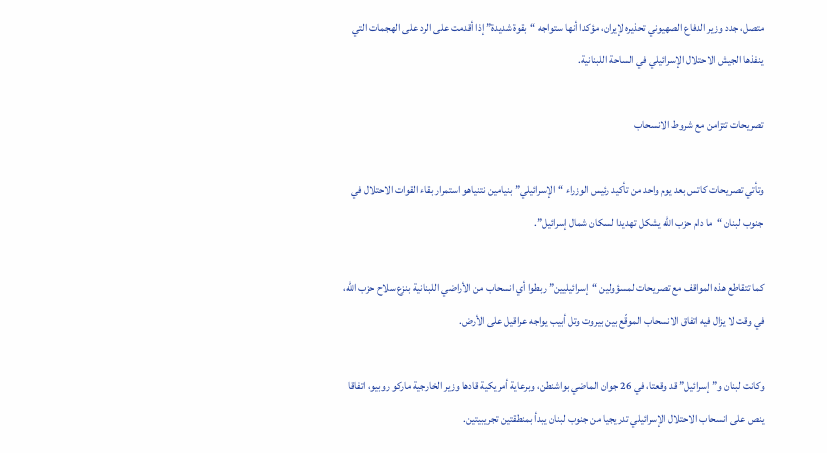متصل، جدد وزير الدفاع الصهيوني تحذيره لإيران، مؤكدا أنها ستواجه “بقوة شديدة” إذا أقدمت على الرد على الهجمات التي ينفذها الجيش الاحتلال الإسرائيلي في الساحة اللبنانية.

تصريحات تتزامن مع شروط الانسحاب

وتأتي تصريحات كاتس بعد يوم واحد من تأكيد رئيس الوزراء “الإسرائيلي” بنيامين نتنياهو استمرار بقاء القوات الاحتلال في جنوب لبنان “ما دام حزب الله يشكل تهديدا لسكان شمال إسرائيل”.

كما تتقاطع هذه المواقف مع تصريحات لمسؤولين “إسرائيليين” ربطوا أي انسحاب من الأراضي اللبنانية بنزع سلاح حزب الله، في وقت لا يزال فيه اتفاق الانسحاب الموقّع بين بيروت وتل أبيب يواجه عراقيل على الأرض.

وكانت لبنان و”إسرائيل” قد وقعتا، في 26 جوان الماضي بواشنطن، وبرعاية أمريكية قادها وزير الخارجية ماركو روبيو، اتفاقا ينص على انسحاب الاحتلال الإسرائيلي تدريجيا من جنوب لبنان يبدأ بمنطقتين تجريبيتين.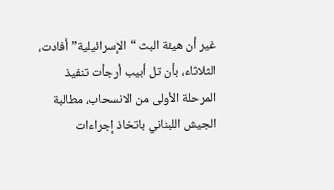غير أن هيئة البث “الإسرائيلية” أفادت، الثلاثاء، بأن تل أبيب أرجأت تنفيذ المرحلة الأولى من الانسحاب، مطالبة الجيش اللبناني باتخاذ إجراءات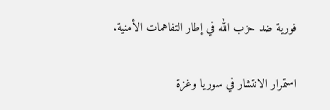فورية ضد حزب الله في إطار التفاهمات الأمنية.

استمرار الانتشار في سوريا وغزة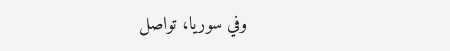وفي سوريا، تواصل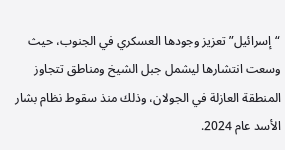“إسرائيل” تعزيز وجودها العسكري في الجنوب، حيث وسعت انتشارها ليشمل جبل الشيخ ومناطق تتجاوز المنطقة العازلة في الجولان، وذلك منذ سقوط نظام بشار الأسد عام 2024.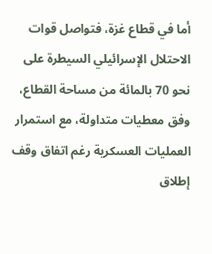أما في قطاع غزة، فتواصل قوات الاحتلال الإسرائيلي السيطرة على نحو 70 بالمائة من مساحة القطاع، وفق معطيات متداولة، مع استمرار العمليات العسكرية رغم اتفاق وقف إطلاق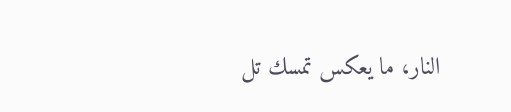النار، ما يعكس تمسك تل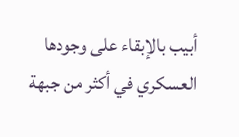أبيب بالإبقاء على وجودها العسكري في أكثر من جبهة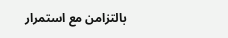بالتزامن مع استمرار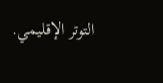التوتر الإقليمي.